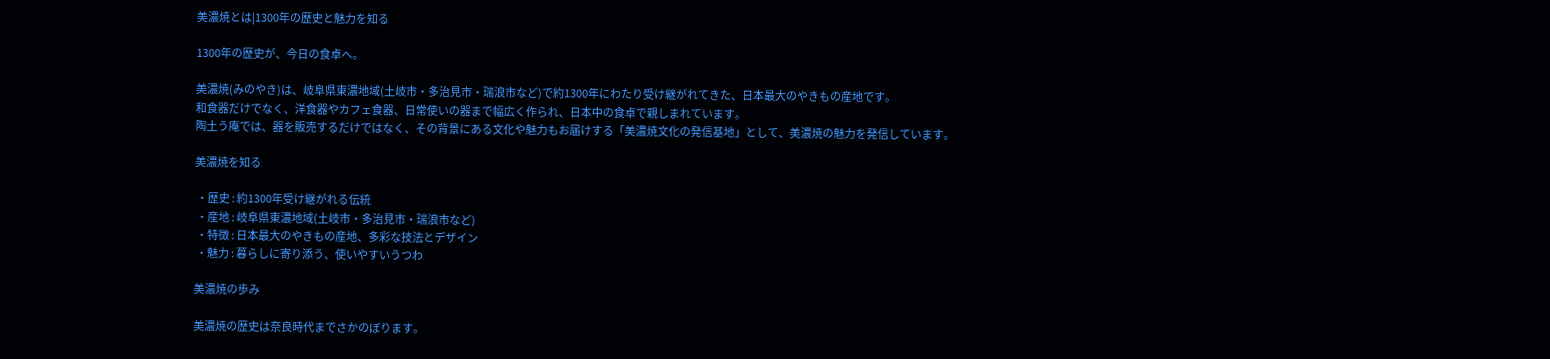美濃焼とは|1300年の歴史と魅力を知る

1300年の歴史が、今日の食卓へ。

美濃焼(みのやき)は、岐阜県東濃地域(土岐市・多治見市・瑞浪市など)で約1300年にわたり受け継がれてきた、日本最大のやきもの産地です。
和食器だけでなく、洋食器やカフェ食器、日常使いの器まで幅広く作られ、日本中の食卓で親しまれています。
陶土う庵では、器を販売するだけではなく、その背景にある文化や魅力もお届けする「美濃焼文化の発信基地」として、美濃焼の魅力を発信しています。

美濃焼を知る

 ・歴史 : 約1300年受け継がれる伝統
 ・産地 : 岐阜県東濃地域(土岐市・多治見市・瑞浪市など)
 ・特徴 : 日本最大のやきもの産地、多彩な技法とデザイン
 ・魅力 : 暮らしに寄り添う、使いやすいうつわ

美濃焼の歩み

美濃焼の歴史は奈良時代までさかのぼります。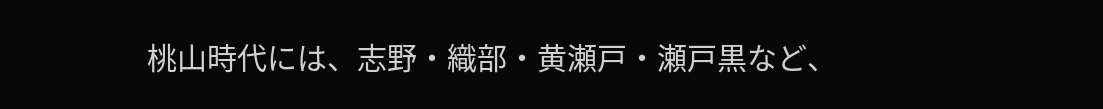桃山時代には、志野・織部・黄瀬戸・瀬戸黒など、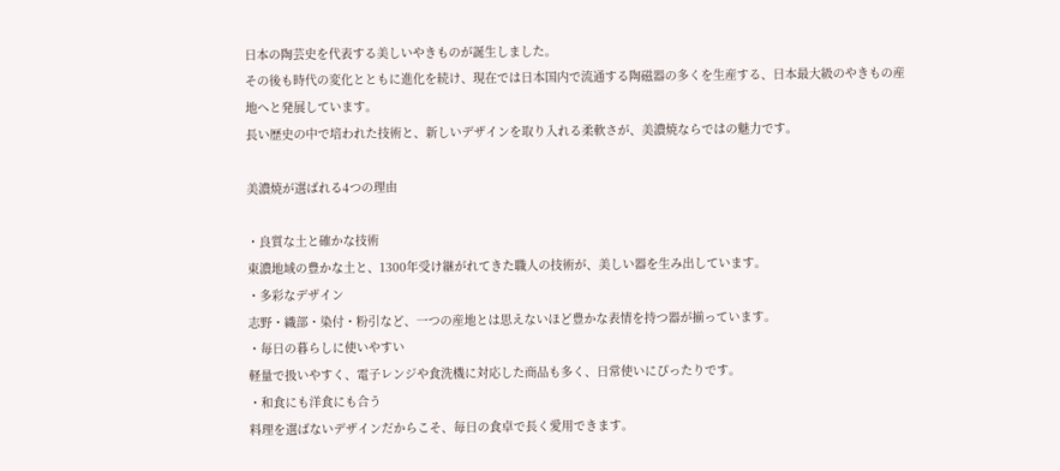日本の陶芸史を代表する美しいやきものが誕生しました。
その後も時代の変化とともに進化を続け、現在では日本国内で流通する陶磁器の多くを生産する、日本最大級のやきもの産地へと発展しています。
長い歴史の中で培われた技術と、新しいデザインを取り入れる柔軟さが、美濃焼ならではの魅力です。

美濃焼が選ばれる4つの理由

・良質な土と確かな技術
東濃地域の豊かな土と、1300年受け継がれてきた職人の技術が、美しい器を生み出しています。
・多彩なデザイン
志野・織部・染付・粉引など、一つの産地とは思えないほど豊かな表情を持つ器が揃っています。
・毎日の暮らしに使いやすい
軽量で扱いやすく、電子レンジや食洗機に対応した商品も多く、日常使いにぴったりです。
・和食にも洋食にも合う
料理を選ばないデザインだからこそ、毎日の食卓で長く愛用できます。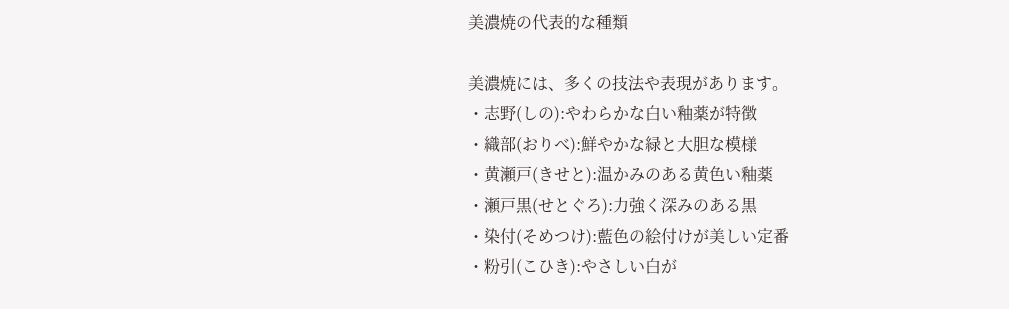美濃焼の代表的な種類

美濃焼には、多くの技法や表現があります。
・志野(しの):やわらかな白い釉薬が特徴
・織部(おりべ):鮮やかな緑と大胆な模様
・黄瀬戸(きせと):温かみのある黄色い釉薬
・瀬戸黒(せとぐろ):力強く深みのある黒
・染付(そめつけ):藍色の絵付けが美しい定番
・粉引(こひき):やさしい白が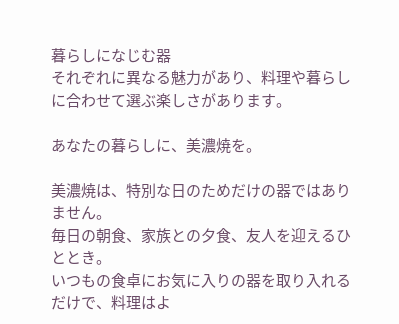暮らしになじむ器
それぞれに異なる魅力があり、料理や暮らしに合わせて選ぶ楽しさがあります。

あなたの暮らしに、美濃焼を。

美濃焼は、特別な日のためだけの器ではありません。
毎日の朝食、家族との夕食、友人を迎えるひととき。
いつもの食卓にお気に入りの器を取り入れるだけで、料理はよ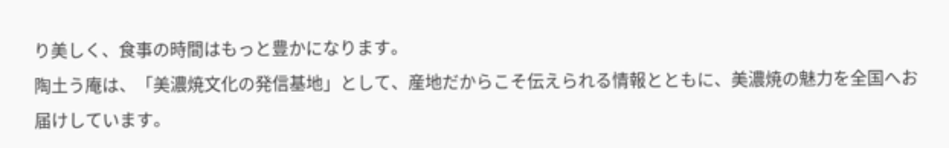り美しく、食事の時間はもっと豊かになります。
陶土う庵は、「美濃焼文化の発信基地」として、産地だからこそ伝えられる情報とともに、美濃焼の魅力を全国へお届けしています。